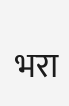भरा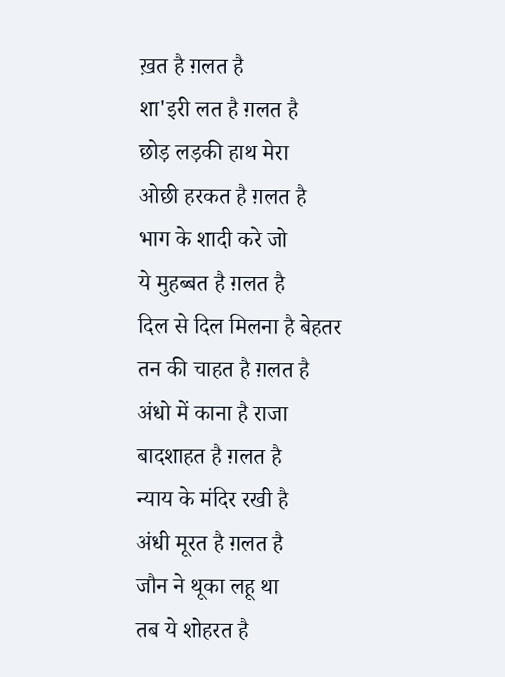ख़त है ग़लत है
शा'इरी लत है ग़लत है
छोड़ लड़की हाथ मेरा
ओछी हरकत है ग़लत है
भाग के शादी करे जो
ये मुहब्बत है ग़लत है
दिल से दिल मिलना है बेहतर
तन की चाहत है ग़लत है
अंधो में काना है राजा
बादशाहत है ग़लत है
न्याय के मंदिर रखी है
अंधी मूरत है ग़लत है
जौन ने थूका लहू था
तब ये शोहरत है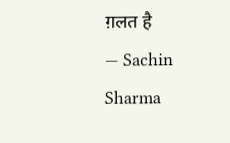ग़लत है
— Sachin Sharma